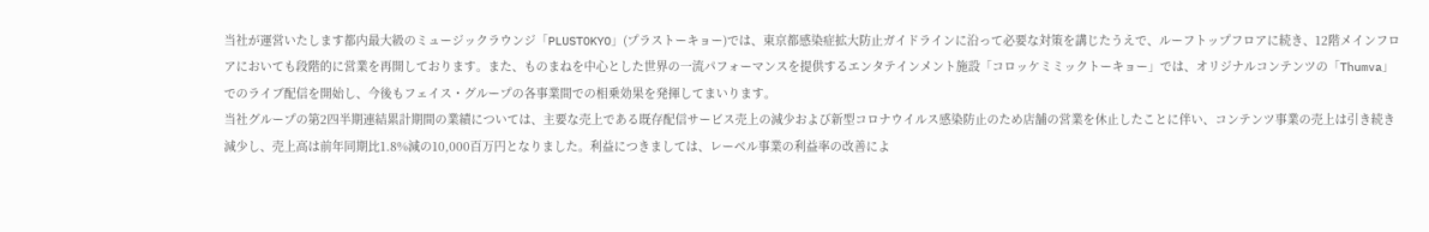当社が運営いたします都内最大級のミュージックラウンジ「PLUSTOKYO」(プラストーキョー)では、東京都感染症拡大防止ガイドラインに沿って必要な対策を講じたうえで、ルーフトップフロアに続き、12階メインフロアにおいても段階的に営業を再開しております。また、ものまねを中心とした世界の一流パフォーマンスを提供するエンタテインメント施設「コロッケミミックトーキョー」では、オリジナルコンテンツの「Thumva」でのライブ配信を開始し、今後もフェイス・グループの各事業間での相乗効果を発揮してまいります。
当社グループの第2四半期連結累計期間の業績については、主要な売上である既存配信サービス売上の減少および新型コロナウイルス感染防止のため店舗の営業を休止したことに伴い、コンテンツ事業の売上は引き続き減少し、売上高は前年同期比1.8%減の10,000百万円となりました。利益につきましては、レーベル事業の利益率の改善によ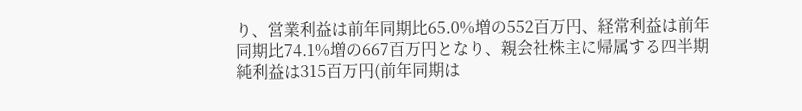り、営業利益は前年同期比65.0%増の552百万円、経常利益は前年同期比74.1%増の667百万円となり、親会社株主に帰属する四半期純利益は315百万円(前年同期は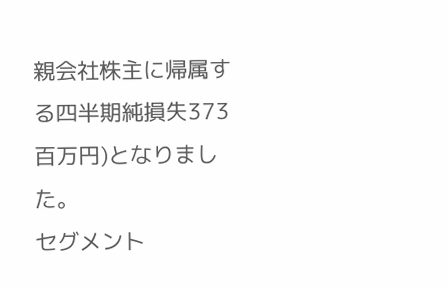親会社株主に帰属する四半期純損失373百万円)となりました。
セグメント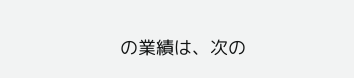の業績は、次の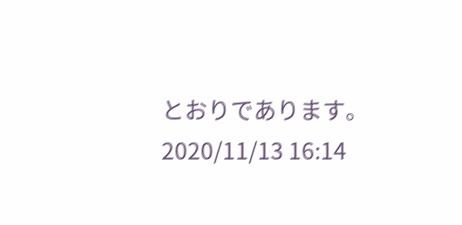とおりであります。
2020/11/13 16:14